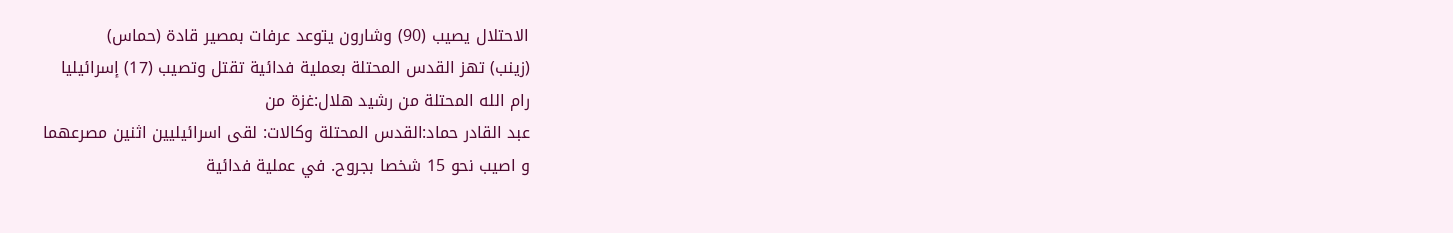الاحتلال يصيب (90) وشارون يتوعد عرفات بمصير قادة (حماس)
(زينب) تهز القدس المحتلة بعملية فدائية تقتل وتصيب (17) إسرائيليا
رام الله المحتلة من رشيد هلال:غزة من
عبد القادر حماد:القدس المحتلة وكالات: لقى اسرائيليين اثنين مصرعهما
و اصيب نحو 15 شخصا بجروح. في عملية فدائية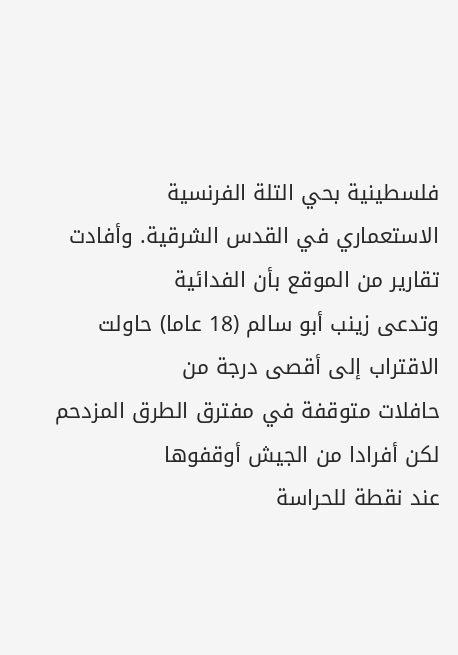فلسطينية بحي التلة الفرنسية
الاستعماري في القدس الشرقية. وأفادت تقارير من الموقع بأن الفدائية
وتدعى زينب أبو سالم (18 عاما) حاولت الاقتراب إلى أقصى درجة من
حافلات متوقفة في مفترق الطرق المزدحم لكن أفرادا من الجيش أوقفوها
عند نقطة للحراسة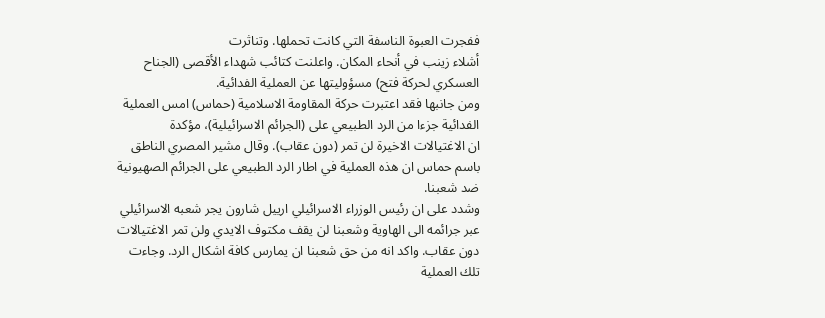ففجرت العبوة الناسفة التي كانت تحملها. وتناثرت
أشلاء زينب في أنحاء المكان. واعلنت كتائب شهداء الأقصى (الجناح
العسكري لحركة فتح) مسؤوليتها عن العملية الفدائية.
ومن جانبها فقد اعتبرت حركة المقاومة الاسلامية (حماس) امس العملية
الفدائية جزءا من الرد الطبيعي على (الجرائم الاسرائيلية)، مؤكدة
ان الاغتيالات الاخيرة لن تمر (دون عقاب). وقال مشير المصري الناطق
باسم حماس ان هذه العملية في اطار الرد الطبيعي على الجرائم الصهيونية
ضد شعبنا.
وشدد على ان رئيس الوزراء الاسرائيلي ارييل شارون يجر شعبه الاسرائيلي
عبر جرائمه الى الهاوية وشعبنا لن يقف مكتوف الايدي ولن تمر الاغتيالات
دون عقاب. واكد انه من حق شعبنا ان يمارس كافة اشكال الرد. وجاءت
تلك العملية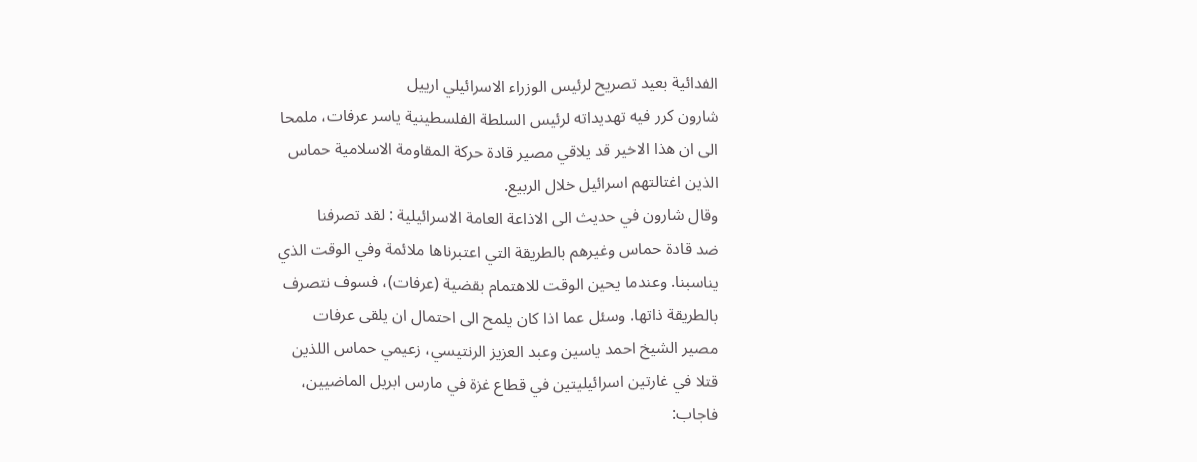الفدائية بعيد تصريح لرئيس الوزراء الاسرائيلي ارييل
شارون كرر فيه تهديداته لرئيس السلطة الفلسطينية ياسر عرفات، ملمحا
الى ان هذا الاخير قد يلاقي مصير قادة حركة المقاومة الاسلامية حماس
الذين اغتالتهم اسرائيل خلال الربيع.
وقال شارون في حديث الى الاذاعة العامة الاسرائيلية : لقد تصرفنا
ضد قادة حماس وغيرهم بالطريقة التي اعتبرناها ملائمة وفي الوقت الذي
يناسبنا. وعندما يحين الوقت للاهتمام بقضية (عرفات)، فسوف نتصرف
بالطريقة ذاتها. وسئل عما اذا كان يلمح الى احتمال ان يلقى عرفات
مصير الشيخ احمد ياسين وعبد العزيز الرنتيسي، زعيمي حماس اللذين
قتلا في غارتين اسرائيليتين في قطاع غزة في مارس ابريل الماضيين،
فاجاب: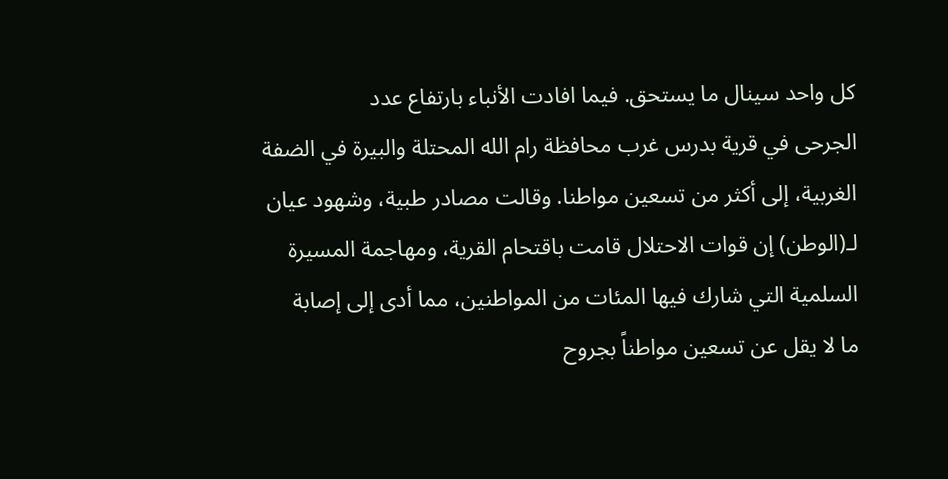كل واحد سينال ما يستحق. فيما افادت الأنباء بارتفاع عدد
الجرحى في قرية بدرس غرب محافظة رام الله المحتلة والبيرة في الضفة
الغربية، إلى أكثر من تسعين مواطنا. وقالت مصادر طبية، وشهود عيان
لـ(الوطن) إن قوات الاحتلال قامت باقتحام القرية، ومهاجمة المسيرة
السلمية التي شارك فيها المئات من المواطنين، مما أدى إلى إصابة
ما لا يقل عن تسعين مواطناً بجروح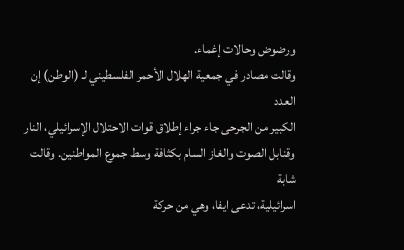ورضوض وحالات إغماء.
وقالت مصادر في جمعية الهلال الأحمر الفلسطيني لـ (الوطن) إن العدد
الكبير من الجرحى جاء جراء إطلاق قوات الاحتلال الإسرائيلي، النار
وقنابل الصوت والغاز السام بكثافة وسط جموع المواطنين. وقالت شابة
اسرائيلية، تدعى ايفا، وهي من حركة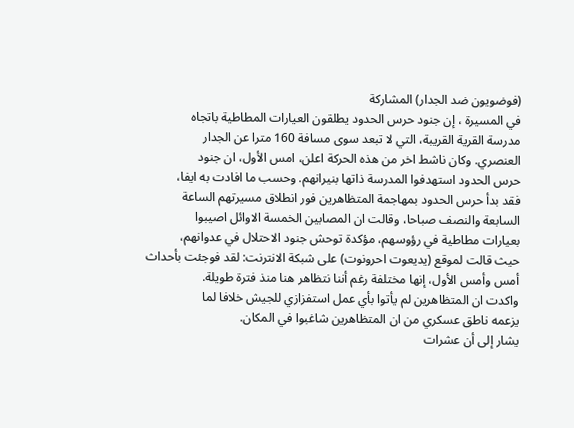(فوضويون ضد الجدار) المشاركة
في المسيرة ، إن جنود حرس الحدود يطلقون العيارات المطاطية باتجاه
مدرسة القرية القريبة، التي لا تبعد سوى مسافة 160 مترا عن الجدار
العنصري. وكان ناشط اخر من هذه الحركة اعلن، امس الأول، ان جنود
حرس الحدود استهدفوا المدرسة ذاتها بنيرانهم. وحسب ما افادت به ايفا،
فقد بدأ حرس الحدود بمهاجمة المتظاهرين فور انطلاق مسيرتهم الساعة
السابعة والنصف صباحا، وقالت ان المصابين الخمسة الاوائل اصيبوا
بعيارات مطاطية في رؤوسهم، مؤكدة توحش جنود الاحتلال في عدوانهم،
حيث قالت لموقع (يديعوت احرونوت) على شبكة الانترنت: لقد فوجئت بأحداث
أمس وأمس الأول، إنها مختلفة رغم أننا نتظاهر هنا منذ فترة طويلة.
واكدت ان المتظاهرين لم يأتوا بأي عمل استفزازي للجيش خلافا لما
يزعمه ناطق عسكري من ان المتظاهرين شاغبوا في المكان.
يشار إلى أن عشرات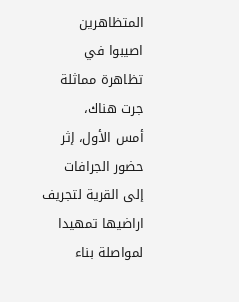المتظاهرين اصيبوا في تظاهرة مماثلة جرت هناك،
أمس الأول، إثر حضور الجرافات إلى القرية لتجريف اراضيها تمهيدا
لمواصلة بناء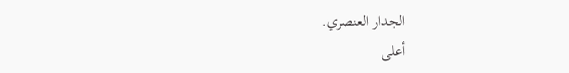الجدار العنصري.
أعلى